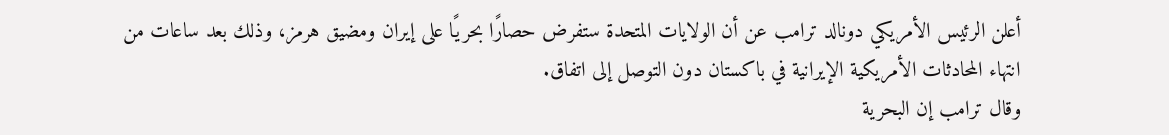أعلن الرئيس الأمريكي دونالد ترامب عن أن الولايات المتحدة ستفرض حصارًا بحريًا على إيران ومضيق هرمز، وذلك بعد ساعات من انتهاء المحادثات الأمريكية الإيرانية في باكستان دون التوصل إلى اتفاق.
وقال ترامب إن البحرية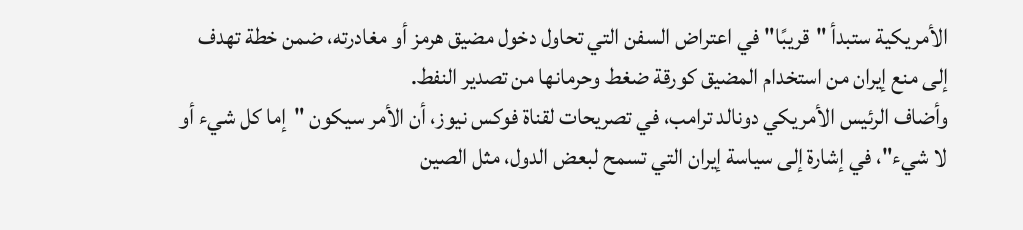الأمريكية ستبدأ "قريبًا" في اعتراض السفن التي تحاول دخول مضيق هرمز أو مغادرته، ضمن خطة تهدف إلى منع إيران من استخدام المضيق كورقة ضغط وحرمانها من تصدير النفط.
وأضاف الرئيس الأمريكي دونالد ترامب، في تصريحات لقناة فوكس نيوز، أن الأمر سيكون "إما كل شيء أو لا شيء"، في إشارة إلى سياسة إيران التي تسمح لبعض الدول، مثل الصين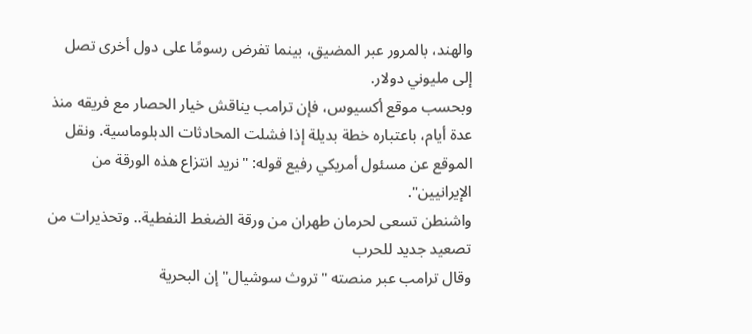والهند، بالمرور عبر المضيق، بينما تفرض رسومًا على دول أخرى تصل إلى مليوني دولار.
وبحسب موقع أكسيوس، فإن ترامب يناقش خيار الحصار مع فريقه منذ عدة أيام، باعتباره خطة بديلة إذا فشلت المحادثات الدبلوماسية. ونقل الموقع عن مسئول أمريكي رفيع قوله: "نريد انتزاع هذه الورقة من الإيرانيين".
واشنطن تسعى لحرمان طهران من ورقة الضغط النفطية.. وتحذيرات من تصعيد جديد للحرب
وقال ترامب عبر منصته "تروث سوشيال" إن البحرية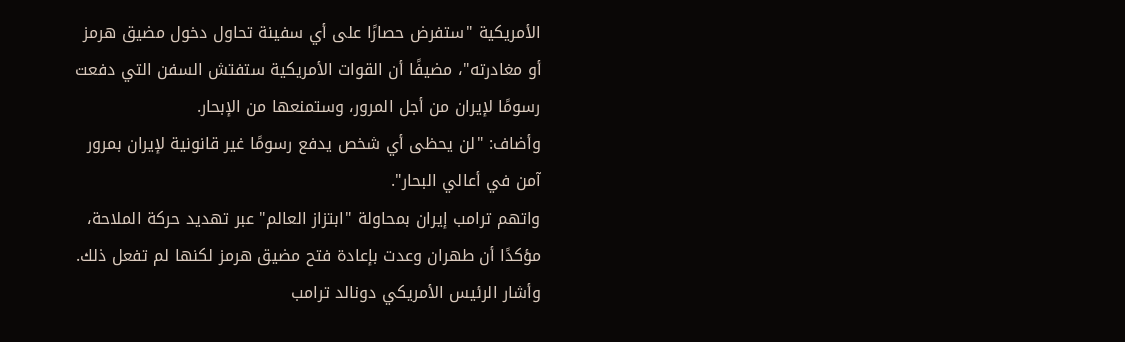الأمريكية "ستفرض حصارًا على أي سفينة تحاول دخول مضيق هرمز أو مغادرته"، مضيفًا أن القوات الأمريكية ستفتش السفن التي دفعت رسومًا لإيران من أجل المرور، وستمنعها من الإبحار.
وأضاف: "لن يحظى أي شخص يدفع رسومًا غير قانونية لإيران بمرور آمن في أعالي البحار".
واتهم ترامب إيران بمحاولة "ابتزاز العالم" عبر تهديد حركة الملاحة، مؤكدًا أن طهران وعدت بإعادة فتح مضيق هرمز لكنها لم تفعل ذلك.
وأشار الرئيس الأمريكي دونالد ترامب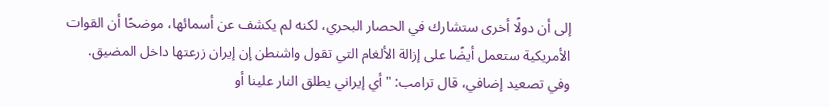إلى أن دولًا أخرى ستشارك في الحصار البحري، لكنه لم يكشف عن أسمائها، موضحًا أن القوات الأمريكية ستعمل أيضًا على إزالة الألغام التي تقول واشنطن إن إيران زرعتها داخل المضيق.
وفي تصعيد إضافي، قال ترامب: "أي إيراني يطلق النار علينا أو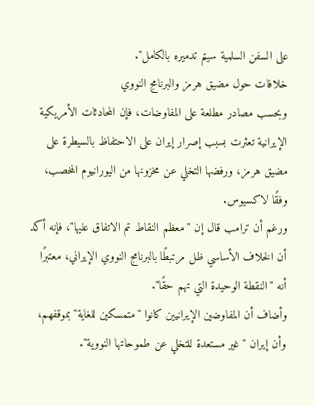على السفن السلمية سيتم تدميره بالكامل".
خلافات حول مضيق هرمز والبرنامج النووي
وبحسب مصادر مطلعة على المفاوضات، فإن المحادثات الأمريكية الإيرانية تعثرت بسبب إصرار إيران على الاحتفاظ بالسيطرة على مضيق هرمز، ورفضها التخلي عن مخزونها من اليورانيوم المخصب، وفقًا لاكسيوس.
ورغم أن ترامب قال إن "معظم النقاط تم الاتفاق عليها"، فإنه أكد أن الخلاف الأساسي ظل مرتبطًا بالبرنامج النووي الإيراني، معتبرًا أنه "النقطة الوحيدة التي تهم حقًا".
وأضاف أن المفاوضين الإيرانيين كانوا "متمسكين للغاية" بموقفهم، وأن إيران "غير مستعدة للتخلي عن طموحاتها النووية".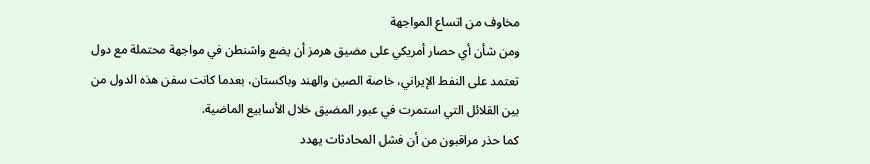مخاوف من اتساع المواجهة
ومن شأن أي حصار أمريكي على مضيق هرمز أن يضع واشنطن في مواجهة محتملة مع دول تعتمد على النفط الإيراني، خاصة الصين والهند وباكستان، بعدما كانت سفن هذه الدول من بين القلائل التي استمرت في عبور المضيق خلال الأسابيع الماضية.
كما حذر مراقبون من أن فشل المحادثات يهدد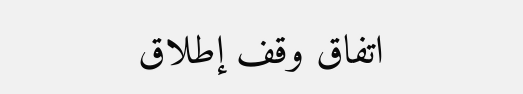اتفاق وقف إطلاق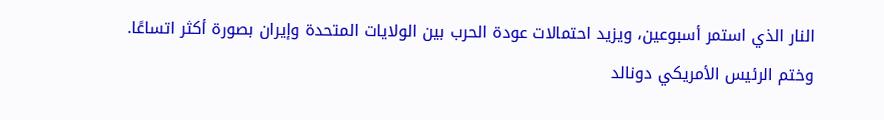النار الذي استمر أسبوعين، ويزيد احتمالات عودة الحرب بين الولايات المتحدة وإيران بصورة أكثر اتساعًا.
وختم الرئيس الأمريكي دونالد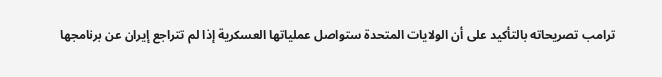ترامب تصريحاته بالتأكيد على أن الولايات المتحدة ستواصل عملياتها العسكرية إذا لم تتراجع إيران عن برنامجها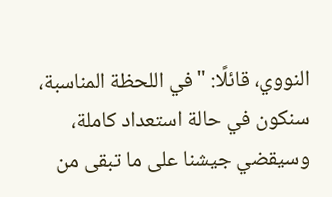النووي، قائلًا: "في اللحظة المناسبة، سنكون في حالة استعداد كاملة، وسيقضي جيشنا على ما تبقى من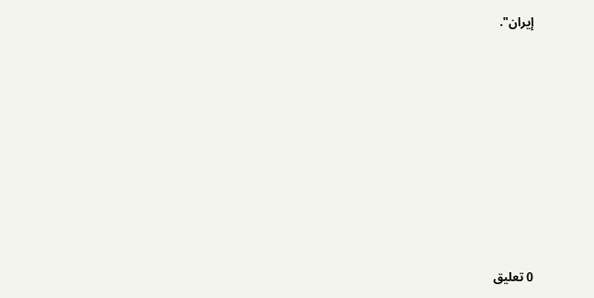إيران".










0 تعليق